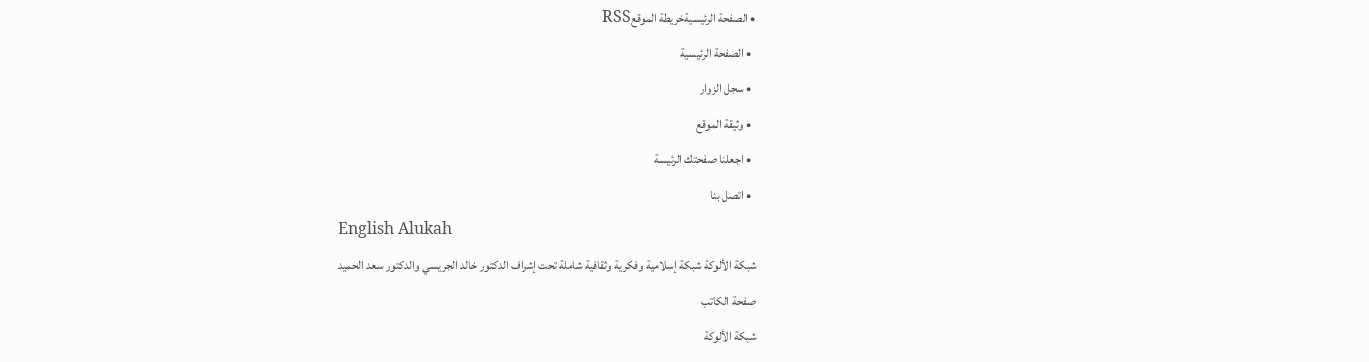• الصفحة الرئيسيةخريطة الموقعRSS
  • الصفحة الرئيسية
  • سجل الزوار
  • وثيقة الموقع
  • اجعلنا صفحتك الرئيسة
  • اتصل بنا
English Alukah
شبكة الألوكة شبكة إسلامية وفكرية وثقافية شاملة تحت إشراف الدكتور خالد الجريسي والدكتور سعد الحميد
صفحة الكاتب
شبكة الألوكة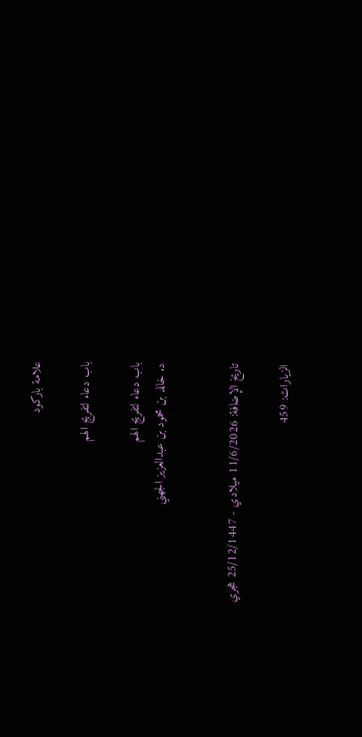علامة باركود

باب دعاء لتفريج الهم

باب دعاء لتفريج الهم
د. خالد بن محمود بن عبدالعزيز الجهني


تاريخ الإضافة: 11/6/2026 ميلادي - 25/12/1447 هجري

الزيارات: 459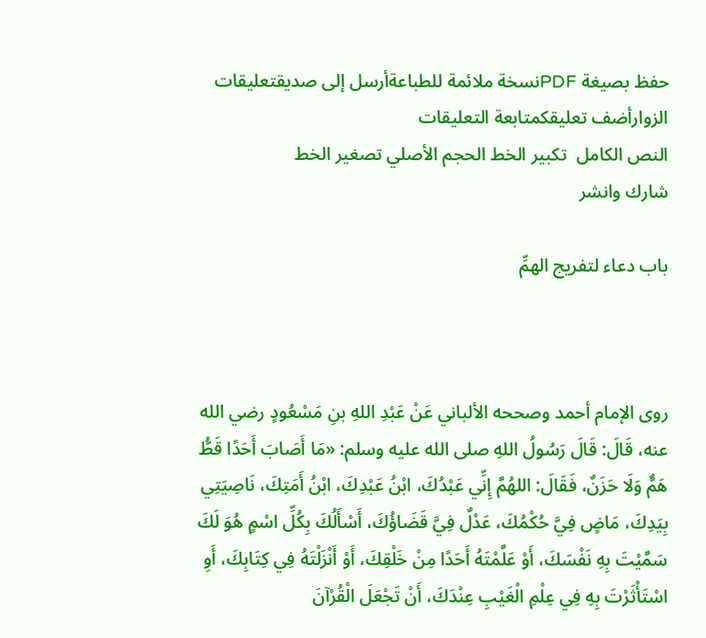حفظ بصيغة PDFنسخة ملائمة للطباعةأرسل إلى صديقتعليقات الزوارأضف تعليقكمتابعة التعليقات
النص الكامل  تكبير الخط الحجم الأصلي تصغير الخط
شارك وانشر

باب دعاء لتفريج الهمِّ



روى الإمام أحمد وصححه الألباني عَنْ عَبْدِ اللهِ بنِ مَسْعُودٍ رضي الله عنه، قَالَ: قَالَ رَسُولُ اللهِ صلى الله عليه وسلم: «مَا أَصَابَ أَحَدًا قَطُّ هَمٌّ وَلَا حَزَنٌ، فَقَالَ: اللهُمَّ إِنِّي عَبْدُكَ، ابْنُ عَبْدِكَ، ابْنُ أَمَتِكَ، نَاصِيَتِي بِيَدِكَ، مَاضٍ فِيَّ حُكْمُكَ، عَدْلٌ فِيَّ قَضَاؤُكَ، أَسْأَلُكَ بِكُلِّ اسْمٍ هُوَ لَكَ سَمَّيْتَ بِهِ نَفْسَكَ، أَوْ عَلَّمْتَهُ أَحَدًا مِنْ خَلْقِكَ، أَوْ أَنْزَلْتَهُ فِي كِتَابِكَ، أَوِ اسْتَأْثَرْتَ بِهِ فِي عِلْمِ الْغَيْبِ عِنْدَكَ، أَنْ تَجْعَلَ الْقُرْآنَ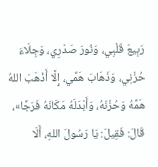رَبِيعَ قَلْبِي، وَنُورَ صَدْرِي، وَجِلَاءَ حُزْنِي، وَذَهَابَ هَمِّي، إِلَّا أَذْهَبَ اللهُ هَمَّهُ وَحُزْنَهُ، وَأَبْدَلَهُ مَكَانَهُ فَرَجًا»، قَالَ: فَقِيلَ: يَا رَسُولَ اللهِ، أَلَا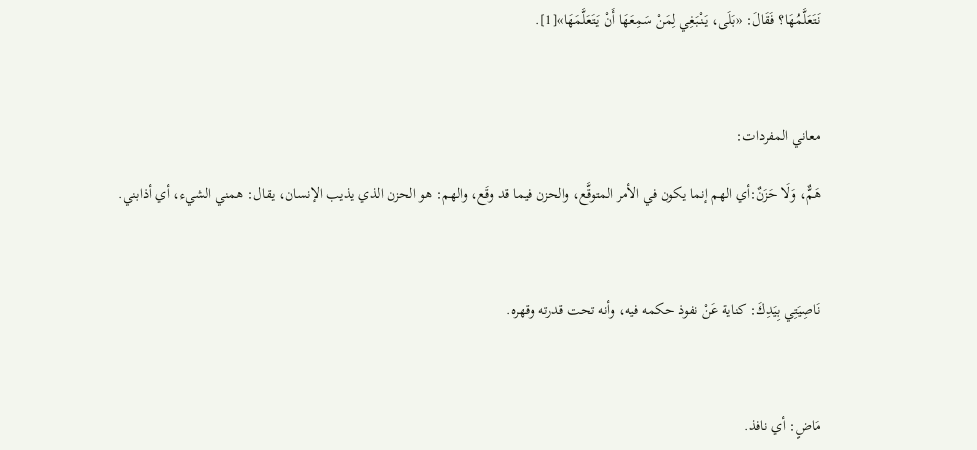نَتَعَلَّمُهَا؟ فَقَالَ: «بَلَى، يَنْبَغِي لِمَنْ سَمِعَهَا أَنْ يَتَعَلَّمَهَا»[1].



معاني المفردات:

هَمٌّ، وَلَا حَزَنٌ:أي الهم إنما يكون في الأمر المتوقَّع، والحزن فيما قد وقَع، والهم: هو الحزن الذي يذيب الإنسان، يقال: همني الشيء، أي أذابني.



نَاصِيَتِي بِيَدِكَ: كناية عَنْ نفوذ حكمه فيه، وأنه تحت قدرته وقهره.



مَاضٍ: أي نافذ.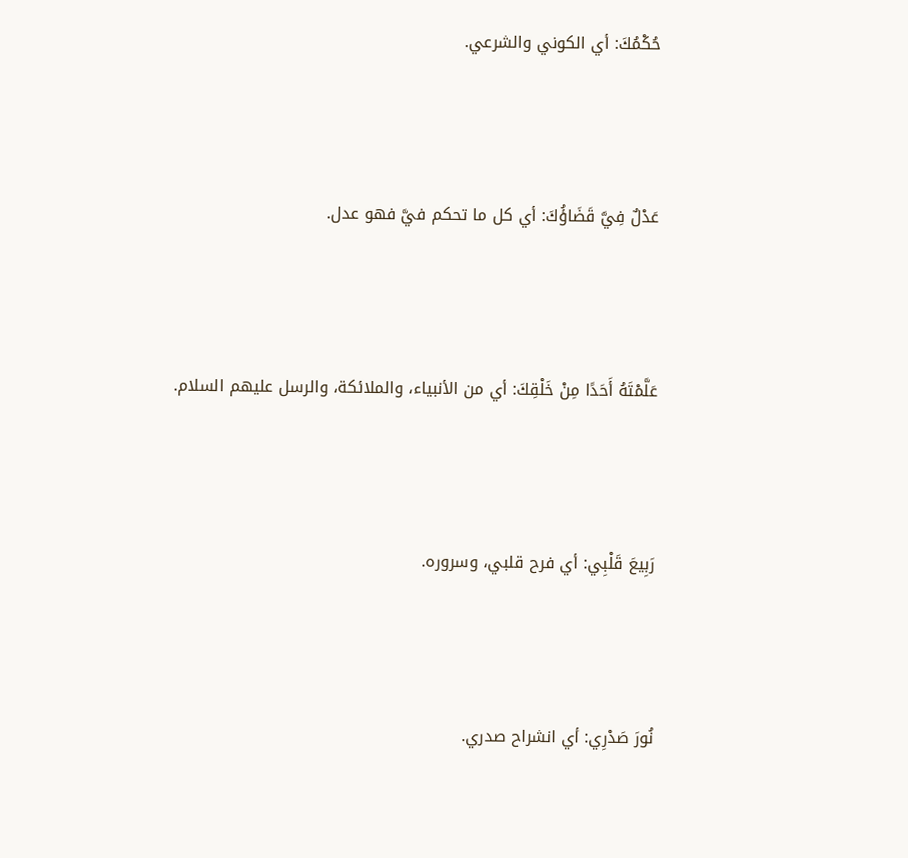حُكْمُكَ: أي الكوني والشرعي.



عَدْلٌ فِيَّ قَضَاؤُكَ: أي كل ما تحكم فيَّ فهو عدل.



عَلَّمْتَهُ أَحَدًا مِنْ خَلْقِكَ: أي من الأنبياء، والملائكة، والرسل عليهم السلام.



رَبِيعَ قَلْبِي: أي فرح قلبي، وسروره.



نُورَ صَدْرِي: أي انشراح صدري.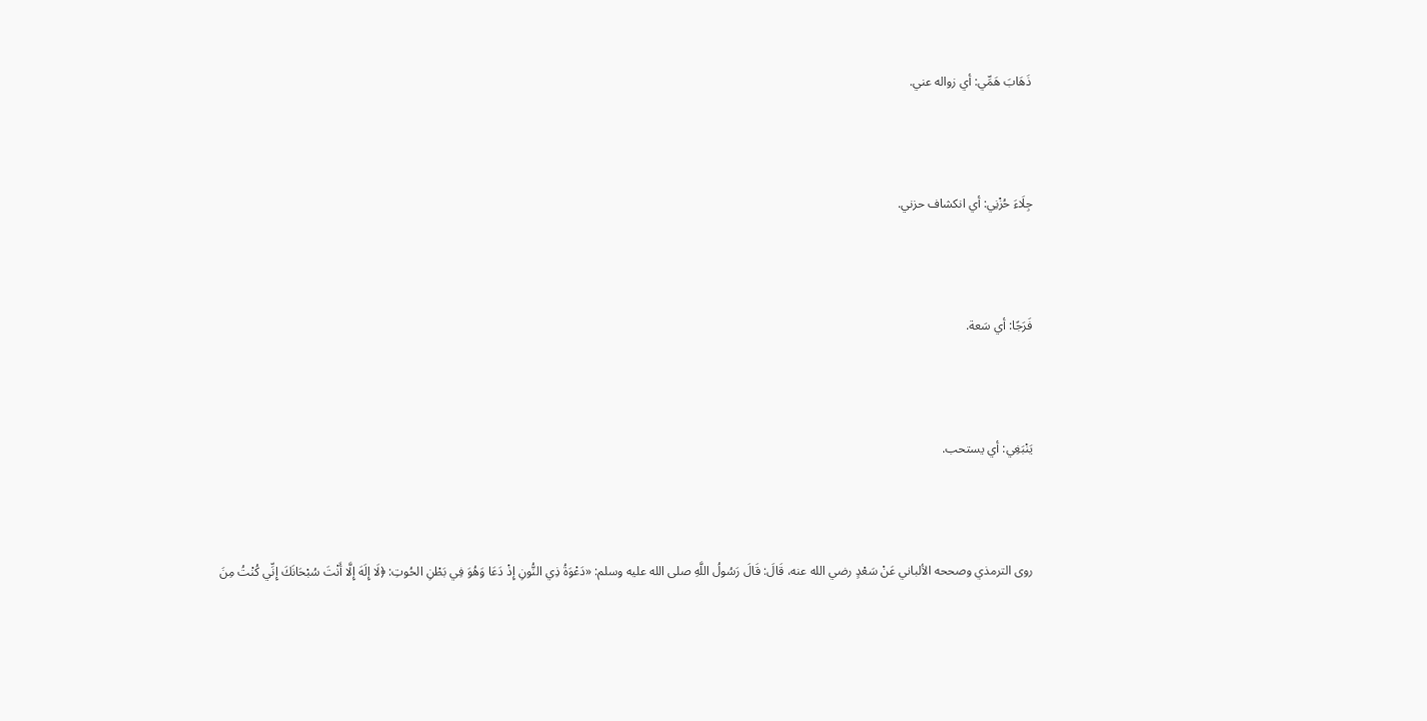ذَهَابَ هَمِّي: أي زواله عني.



جِلَاءَ حُزْنِي: أي انكشاف حزني.



فَرَجًا: أي سَعة.



يَنْبَغِي: أي يستحب.



روى الترمذي وصححه الألباني عَنْ سَعْدٍ رضي الله عنه، قَالَ: قَالَ رَسُولُ اللَّهِ صلى الله عليه وسلم: «دَعْوَةُ ذِي النُّونِ إِذْ دَعَا وَهُوَ فِي بَطْنِ الحُوتِ: ﴿لَا إِلَهَ إِلَّا أَنْتَ سُبْحَانَكَ إِنِّي كُنْتُ مِنَ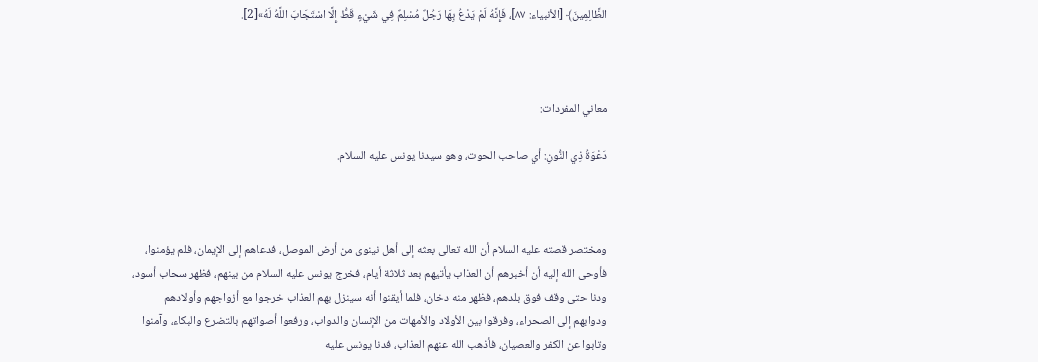الظَّالِمِينَ﴾ [الأنبياء: ٨٧]، فَإِنَّهُ لَمْ يَدْعُ بِهَا رَجُلٌ مُسْلِمٌ فِي شَيْءٍ قَطُّ إِلَّا اسْتَجَابَ اللَّهُ لَهُ»[2].



معاني المفردات:

دَعْوَةُ ذِي النُّونِ: أي صاحب الحوت، وهو سيدنا يونس عليه السلام.



ومختصر قصته عليه السلام أن الله تعالى بعثه إلى أهل نينوى من أرض الموصل، فدعاهم إلى الإيمان، فلم يؤمنوا، فأوحى الله إليه أن أخبرهم أن العذاب يأتيهم بعد ثلاثة أيام، فخرج يونس عليه السلام من بينهم، فظهر سحاب أسود، ودنا حتى وقف فوق بلدهم، فظهر منه دخان، فلما أيقنوا أنه سينزل بهم العذاب خرجوا مع أزواجهم وأولادهم ودوابهم إلى الصحراء، وفرقوا بين الأولاد والأمهات من الإنسان والدواب، ورفعوا أصواتهم بالتضرع والبكاء، وآمنوا وتابوا عن الكفر والعصيان، فأذهب الله عنهم العذاب، فدنا يونس عليه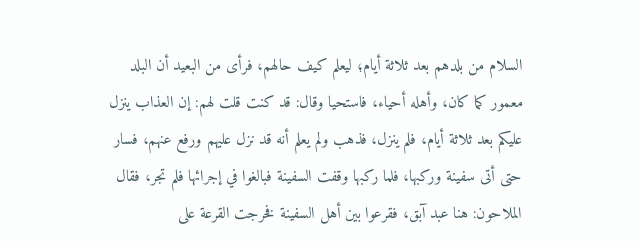السلام من بلدهم بعد ثلاثة أيام؛ ليعلم كيف حالهم، فرأى من البعيد أن البلد معمور كما كان، وأهله أحياء، فاستحيا وقال: قد كنت قلت لهم: إن العذاب ينزل عليكم بعد ثلاثة أيام، فلم ينزل، فذهب ولم يعلم أنه قد نزل عليهم ورفع عنهم، فسار حتى أتى سفينة وركبها، فلما ركبها وقفت السفينة فبالغوا في إجرائها فلم تجر، فقال الملاحون: هنا عبد آبق، فقرعوا بين أهل السفينة فخرجت القرعة على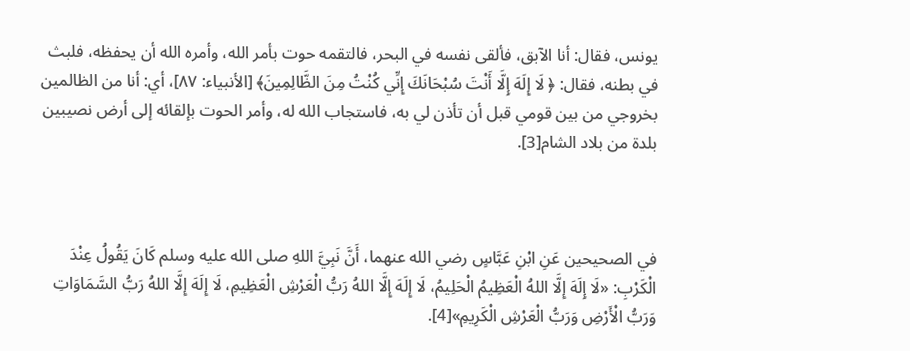يونس، فقال: أنا الآبق، فألقى نفسه في البحر، فالتقمه حوت بأمر الله، وأمره الله أن يحفظه، فلبث في بطنه، فقال: ﴿ لَا إِلَهَ إِلَّا أَنْتَ سُبْحَانَكَ إِنِّي كُنْتُ مِنَ الظَّالِمِينَ﴾ [الأنبياء: ٨٧]، أي: أنا من الظالمين بخروجي من بين قومي قبل أن تأذن لي به، فاستجاب الله له، وأمر الحوت بإلقائه إلى أرض نصيبين بلدة من بلاد الشام[3].



في الصحيحين عَنِ ابْنِ عَبَّاسٍ رضي الله عنهما، أَنَّ نَبِيَّ اللهِ صلى الله عليه وسلم كَانَ يَقُولُ عِنْدَ الْكَرْبِ: «لَا إِلَهَ إِلَّا اللهُ الْعَظِيمُ الْحَلِيمُ، لَا إِلَهَ إِلَّا اللهُ رَبُّ الْعَرْشِ الْعَظِيمِ، لَا إِلَهَ إِلَّا اللهُ رَبُّ السَّمَاوَاتِ وَرَبُّ الْأَرْضِ وَرَبُّ الْعَرْشِ الْكَرِيمِ»[4].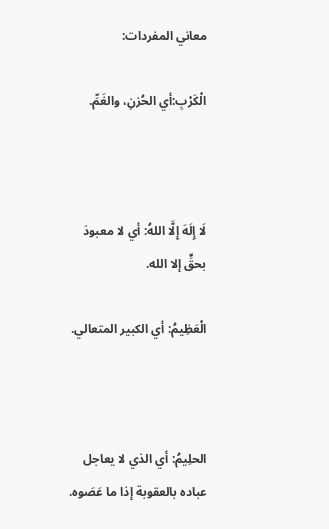معاني المفردات:

الْكَرْبِ:أي الحُزنِ، والغَمِّ.



لَا إِلَهَ إِلَّا اللهُ: أي لا معبودَ بحقٍّ إلا الله.

الْعَظِيمُ: أي الكبير المتعالي.



الحلِيمُ: أي الذي لا يعاجل عباده بالعقوبة إذا ما عَصَوه.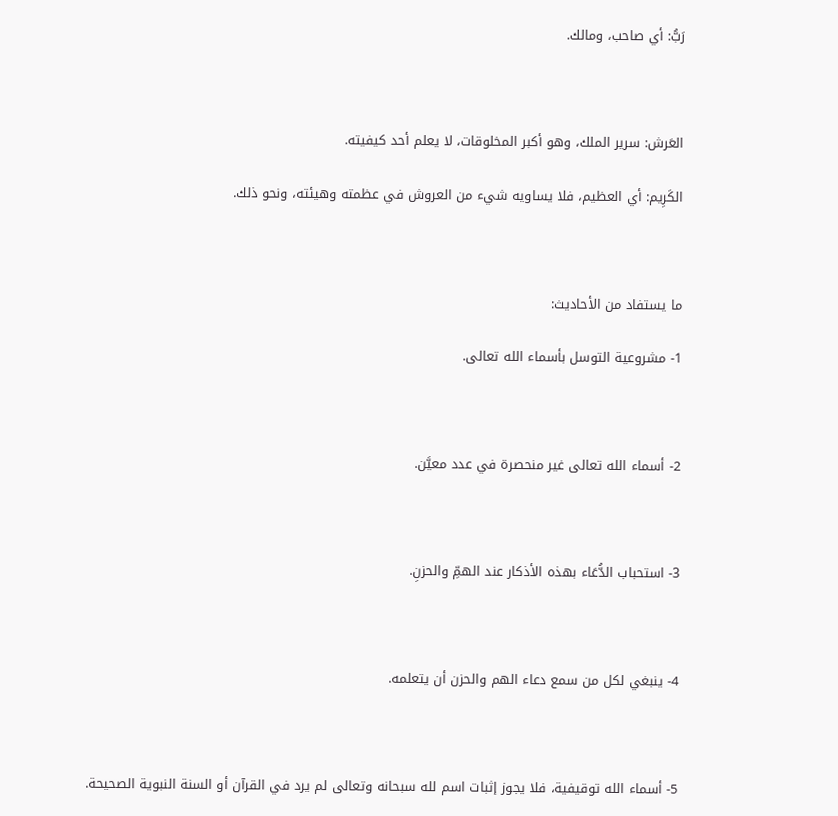رَبُّ: أي صاحب، ومالك.



العَرش: سرير الملك، وهو أكبر المخلوقات، لا يعلم أحد كيفيته.

الكَرِيم: أي العظيم، فلا يساويه شيء من العروش في عظمته وهيئته، ونحو ذلك.



ما يستفاد من الأحاديث:

1- مشروعية التوسل بأسماء الله تعالى.



2- أسماء الله تعالى غير منحصرة في عدد معيَّن.



3- استحباب الدُّعَاء بهذه الأذكار عند الهمِّ والحزنِ.



4- ينبغي لكل من سمع دعاء الهم والحزن أن يتعلمه.



5- أسماء الله توقيفية، فلا يجوز إثبات اسم لله سبحانه وتعالى لم يرد في القرآن أو السنة النبوية الصحيحة.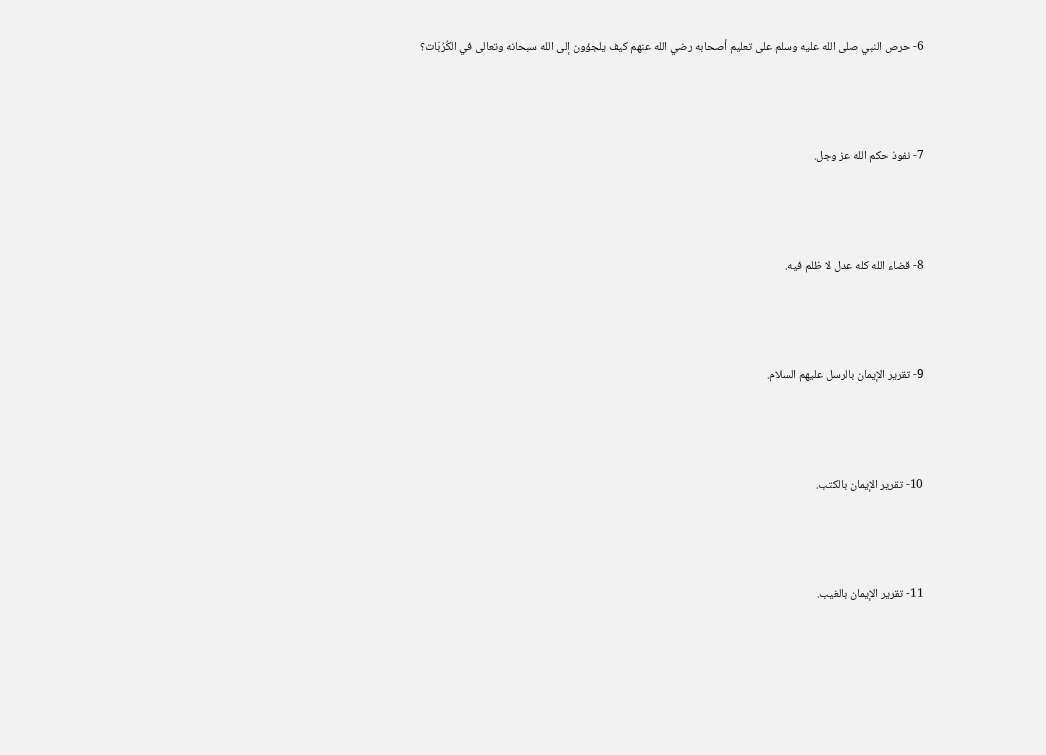6- حرص النبي صلى الله عليه وسلم على تعليم أصحابه رضي الله عنهم كيف يلجؤون إلى الله سبحانه وتعالى في الكُرُبَات؟



7- نفوذ حكم الله عز وجل.



8- قضاء الله كله عدل لا ظلم فيه.



9- تقرير الإيمان بالرسل عليهم السلام.



10- تقرير الإيمان بالكتب.



11- تقرير الإيمان بالغيب.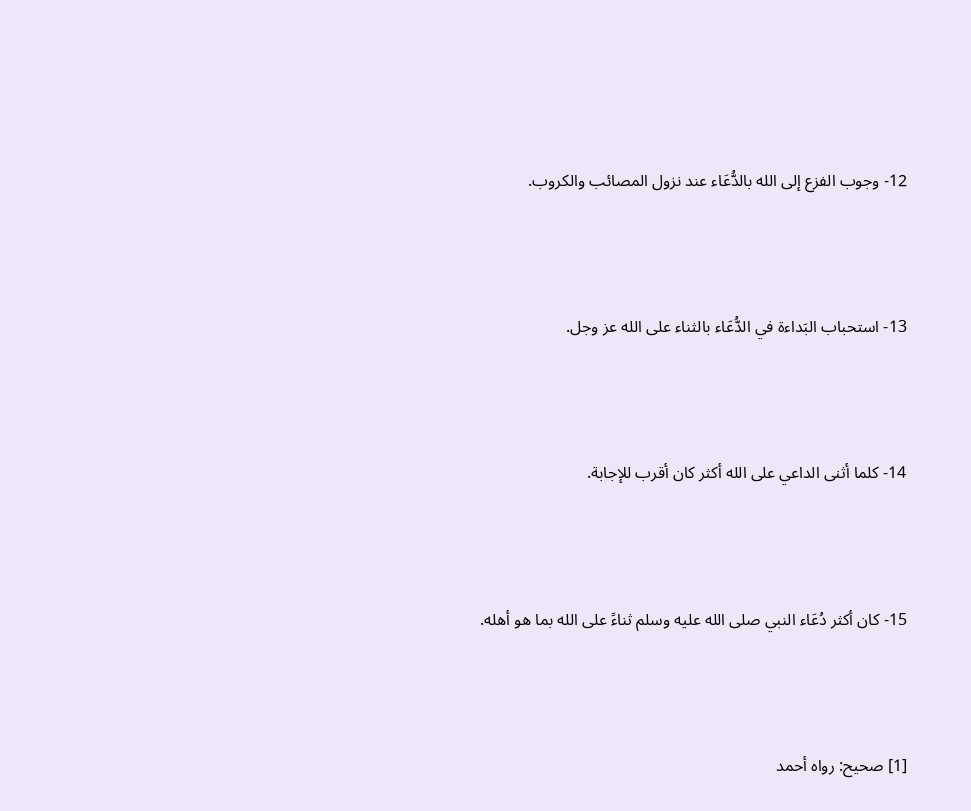12- وجوب الفزع إلى الله بالدُّعَاء عند نزول المصائب والكروب.



13- استحباب البَداءة في الدُّعَاء بالثناء على الله عز وجل.



14- كلما أثنى الداعي على الله أكثر كان أقرب للإجابة.



15- كان أكثر دُعَاء النبي صلى الله عليه وسلم ثناءً على الله بما هو أهله.



[1] صحيح: رواه أحمد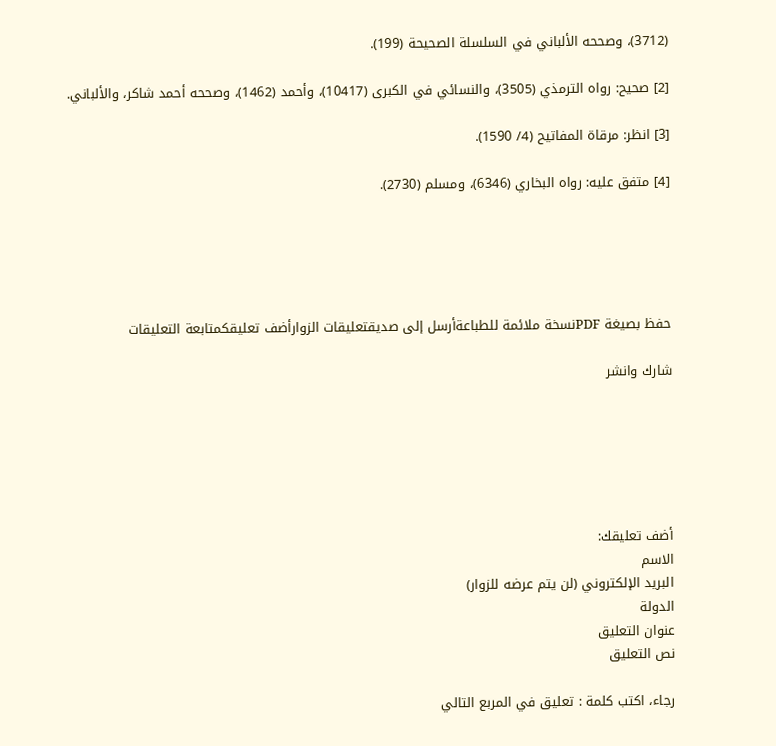(3712)، وصححه الألباني في السلسلة الصحيحة (199).

[2] صحيح: رواه الترمذي (3505)، والنسائي في الكبرى (10417)، وأحمد (1462)، وصححه أحمد شاكر، والألباني.

[3] انظر: مرقاة المفاتيح (4/ 1590).

[4] متفق عليه: رواه البخاري (6346)، ومسلم (2730).





حفظ بصيغة PDFنسخة ملائمة للطباعةأرسل إلى صديقتعليقات الزوارأضف تعليقكمتابعة التعليقات

شارك وانشر






أضف تعليقك:
الاسم
البريد الإلكتروني (لن يتم عرضه للزوار)
الدولة
عنوان التعليق
نص التعليق

رجاء، اكتب كلمة : تعليق في المربع التالي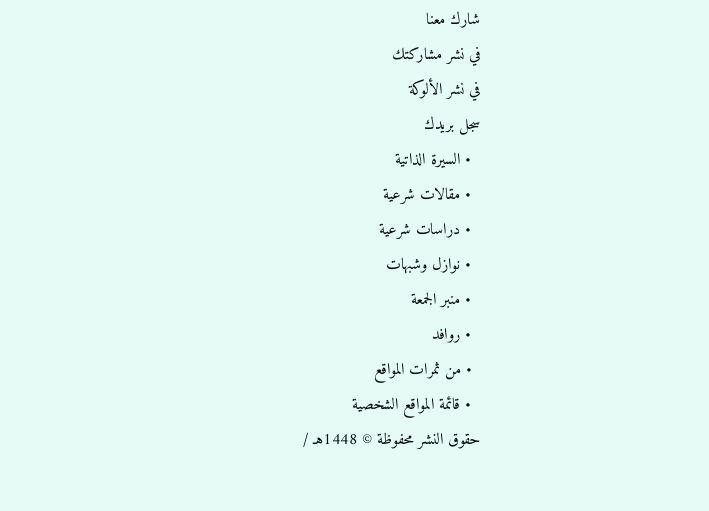شارك معنا
في نشر مشاركتك
في نشر الألوكة
سجل بريدك
  • السيرة الذاتية
  • مقالات شرعية
  • دراسات شرعية
  • نوازل وشبهات
  • منبر الجمعة
  • روافد
  • من ثمرات المواقع
  • قائمة المواقع الشخصية
حقوق النشر محفوظة © 1448هـ /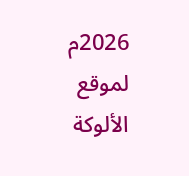2026م لموقع الألوكة